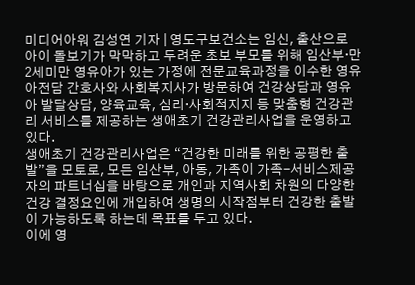미디어아워 김성연 기자 | 영도구보건소는 임신, 출산으로 아이 돌보기가 막막하고 두려운 초보 부모를 위해 임산부·만2세미만 영유아가 있는 가정에 전문교육과정을 이수한 영유아전담 간호사와 사회복지사가 방문하여 건강상담과 영유아 발달상담, 양육교육, 심리·사회적지지 등 맞춤형 건강관리 서비스를 제공하는 생애초기 건강관리사업을 운영하고 있다.
생애초기 건강관리사업은 “건강한 미래를 위한 공평한 출발”을 모토로, 모든 임산부, 아동, 가족이 가족-서비스제공자의 파트너십을 바탕으로 개인과 지역사회 차원의 다양한 건강 결정요인에 개입하여 생명의 시작점부터 건강한 출발이 가능하도록 하는데 목표를 두고 있다.
이에 영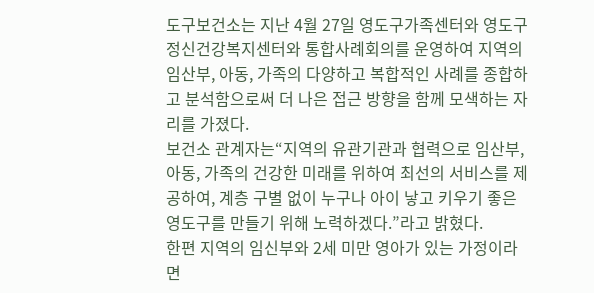도구보건소는 지난 4월 27일 영도구가족센터와 영도구정신건강복지센터와 통합사례회의를 운영하여 지역의 임산부, 아동, 가족의 다양하고 복합적인 사례를 종합하고 분석함으로써 더 나은 접근 방향을 함께 모색하는 자리를 가졌다.
보건소 관계자는“지역의 유관기관과 협력으로 임산부, 아동, 가족의 건강한 미래를 위하여 최선의 서비스를 제공하여, 계층 구별 없이 누구나 아이 낳고 키우기 좋은 영도구를 만들기 위해 노력하겠다.”라고 밝혔다.
한편 지역의 임신부와 2세 미만 영아가 있는 가정이라면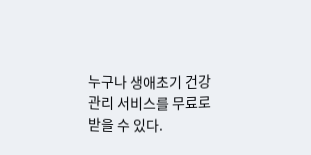누구나 생애초기 건강관리 서비스를 무료로 받을 수 있다.